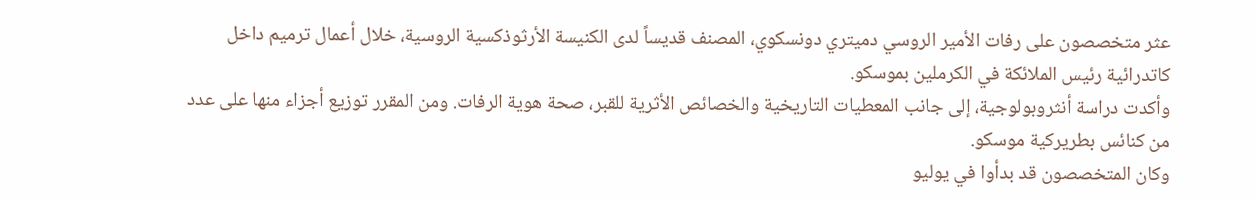عثر متخصصون على رفات الأمير الروسي دميتري دونسكوي، المصنف قديساً لدى الكنيسة الأرثوذكسية الروسية، خلال أعمال ترميم داخل كاتدرائية رئيس الملائكة في الكرملين بموسكو.
وأكدت دراسة أنثروبولوجية، إلى جانب المعطيات التاريخية والخصائص الأثرية للقبر، صحة هوية الرفات. ومن المقرر توزيع أجزاء منها على عدد من كنائس بطريركية موسكو.
وكان المتخصصون قد بدأوا في يوليو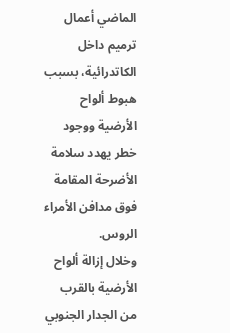الماضي أعمال ترميم داخل الكاتدرائية، بسبب هبوط ألواح الأرضية ووجود خطر يهدد سلامة الأضرحة المقامة فوق مدافن الأمراء الروس.
وخلال إزالة ألواح الأرضية بالقرب من الجدار الجنوبي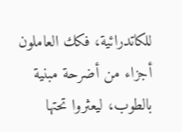للكاتدرائية، فكك العاملون أجزاء من أضرحة مبنية بالطوب، ليعثروا تحتها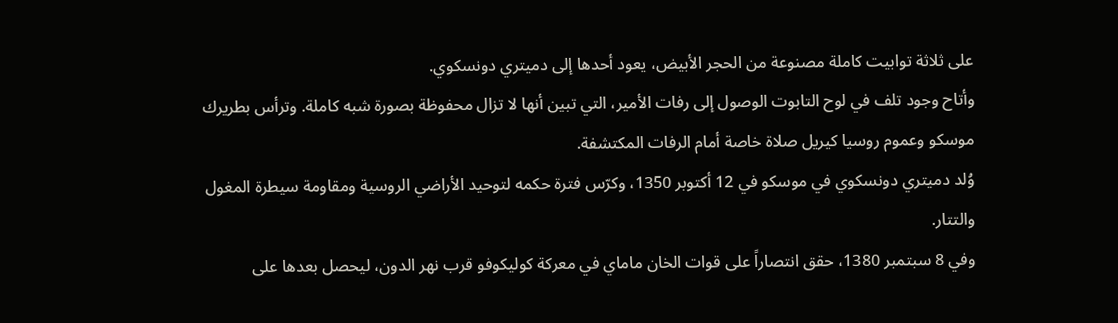على ثلاثة توابيت كاملة مصنوعة من الحجر الأبيض، يعود أحدها إلى دميتري دونسكوي.
وأتاح وجود تلف في لوح التابوت الوصول إلى رفات الأمير، التي تبين أنها لا تزال محفوظة بصورة شبه كاملة. وترأس بطريرك موسكو وعموم روسيا كيريل صلاة خاصة أمام الرفات المكتشفة.
وُلد دميتري دونسكوي في موسكو في 12 أكتوبر 1350، وكرّس فترة حكمه لتوحيد الأراضي الروسية ومقاومة سيطرة المغول والتتار.
وفي 8 سبتمبر 1380، حقق انتصاراً على قوات الخان ماماي في معركة كوليكوفو قرب نهر الدون، ليحصل بعدها على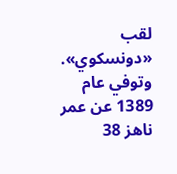لقب «دونسكوي». وتوفي عام 1389 عن عمر ناهز 38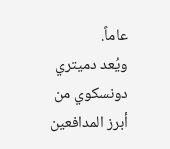عاماً.
ويُعد دميتري دونسكوي من أبرز المدافعين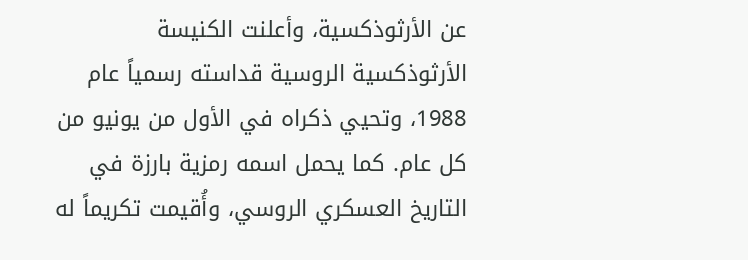عن الأرثوذكسية، وأعلنت الكنيسة الأرثوذكسية الروسية قداسته رسمياً عام 1988، وتحيي ذكراه في الأول من يونيو من كل عام. كما يحمل اسمه رمزية بارزة في التاريخ العسكري الروسي، وأُقيمت تكريماً له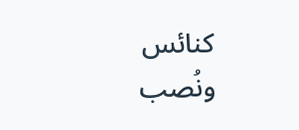كنائس ونُصب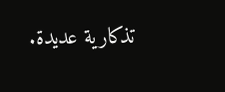تذكارية عديدة.